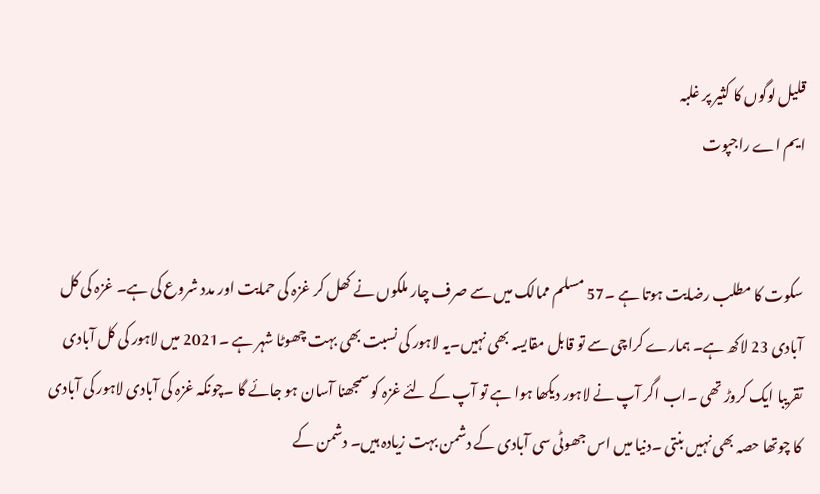قلیل لوگوں کا کثیر پر غلبہ
ایم اے راجپوت


سکوت کا مطلب رضایت ہوتا ہے ۔57 مسلم ممالک میں سے صرف چار ملکوں نے کھل کر غزہ کی حمایت اور مدد شروع کی ہے۔ غزہ کی کل آبادی 23 لاکھ ہے۔ ہمارے کراچی سے تو قابل مقایسہ بھی نہیں۔یہ لاہور کی نسبت بھی بہت چھوٹا شہر ہے ۔2021 میں لاہور کی کل آبادی تقریبا ایک کروڑ تھی ۔اب اگر آپ نے لاہور دیکھا ہوا ہے تو آپ کے لئے غزہ کو سمجھنا آسان ہو جائے گا ۔چونکہ غزہ کی آبادی لاہور کی آبادی کا چوتھا حصہ بھی نہیں بنتی ۔دنیا میں اس جھوٹی سی آبادی کے دشمن بہت زیادہ ہیں۔ دشمن کے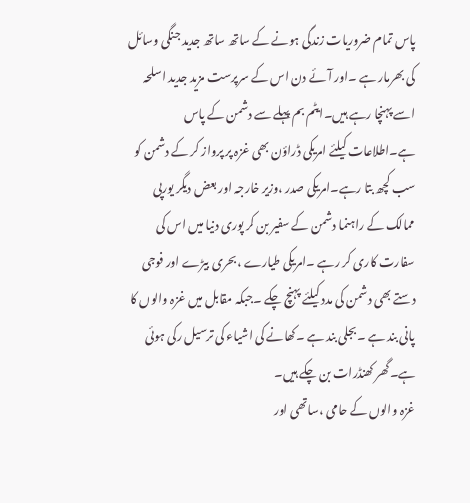پاس تمام ضروریات زندگی ہونے کے ساتھ ساتھ جدید جنگی وسائل کی بھرمار ہے ۔اور آئے دن اس کے سرپرست مزید جدید اسلحہ اسے پہنچا رہے ہیں۔ایٹم بم پہلے سے دشمن کے پاس ہے۔اطلاعات کیلئے امریکی ڈراؤن بھی غزہ پر پرواز کر کے دشمن کو سب کچھ بتا رہے۔امریکی صدر ،وزیر خارجہ اور بعض دیگر یورپی ممالک کے راہنما دشمن کے سفیر بن کر پوری دنیا میں اس کی سفارت کاری کر رہے ۔امریکی طیارے ،بحری بیڑے اور فوجی دستے بھی دشمن کی مدد کیلئے پہنچ چکے ۔جبکہ مقابل میں غزہ والوں کا پانی بند ہے ۔بجلی بند ہے ۔کھانے کی اشیاء کی ترسیل رکی ہوئی ہے۔گھر کھنڈرات بن چکے ہیں۔
غزہ والوں کے حامی ،ساتھی اور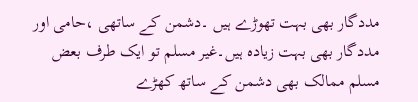مددگار بھی بہت تھوڑے ہیں ۔دشمن کے ساتھی ،حامی اور مددگار بھی بہت زیادہ ہیں۔غیر مسلم تو ایک طرف بعض مسلم ممالک بھی دشمن کے ساتھ کھڑے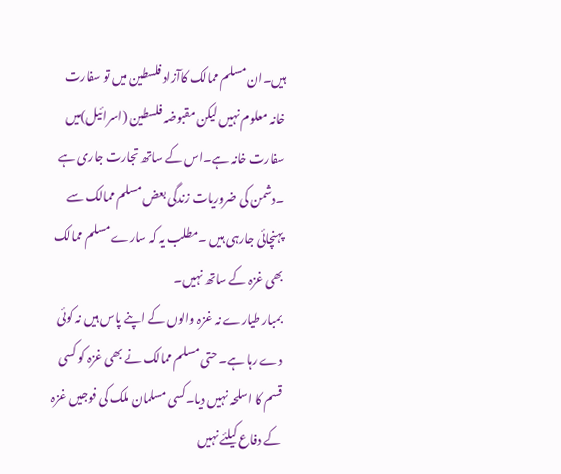ہیں۔ان مسلم ممالک کاآزاد فلسطین میں تو سفارت خانہ معلوم نہیں لیکن مقبوضہ فلسطین (اسرائیل)میں سفارت خانہ ہے۔اس کے ساتھ تجارت جاری ہے ۔دشمن کی ضروریات زندگی بعض مسلم ممالک سے پہنچائی جارہی ہیں ۔مطلب یہ کہ سارے مسلم ممالک بھی غزہ کے ساتھ نہیں۔
بمبار طیارے نہ غزہ والوں کے اپنے پاس ہیں نہ کوئی دے رہا ہے۔ حتی مسلم ممالک نے بھی غزہ کو کسی قسم کا اسلحہ نہیں دیا۔کسی مسلمان ملک کی فوجیں غزہ کے دفاع کیلئے نہیں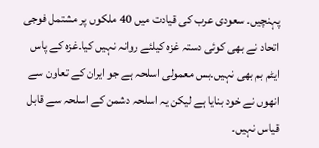پہنچیں۔ سعودی عرب کی قیادت میں 40 ملکوں پر مشتمل فوجی اتحاد نے بھی کوئی دستہ غزہ کیلئے روانہ نہیں کیا۔غزہ کے پاس ایٹم بم بھی نہیں۔بس معمولی اسلحہ ہے جو ایران کے تعاون سے انھوں نے خود بنایا ہے لیکن یہ اسلحہ دشمن کے اسلحہ سے قابل قیاس نہیں۔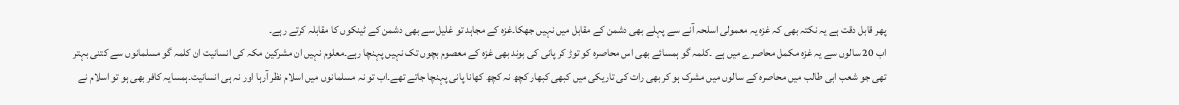پھر قابل دقت ہے یہ نکتہ بھی کہ غزہ یہ معمولی اسلحہ آنے سے پہلے بھی دشمن کے مقابل میں نہیں جھکا۔غزہ کے مجاہد تو غلیل سے بھی دشمن کے ٹینکوں کا مقابلہ کرتے رہے۔
اب 20 سالوں سے یہ غزہ مکمل محاصرے میں ہے ۔کلمہ گو ہمسائے بھی اس محاصرہ کو توڑ کر پانی کی بوند بھی غزہ کے معصوم بچوں تک نہیں پہنچا رہے۔معلوم نہیں ان مشرکین مکہ کی انسانیت ان کلمہ گو مسلمانوں سے کتنی بہتر تھی جو شعب ابی طالب میں محاصرہ کے سالوں میں مشرک ہو کر بھی رات کی تاریکی میں کبھی کبھار کچھ نہ کچھ کھانا پانی پہنچا جاتے تھے۔اب تو نہ مسلمانوں میں اسلام نظر آرہا اور نہ ہی انسانیت۔ہمسایہ کافر بھی ہو تو اسلام نے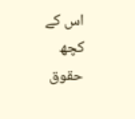اس کے کچھ حقوق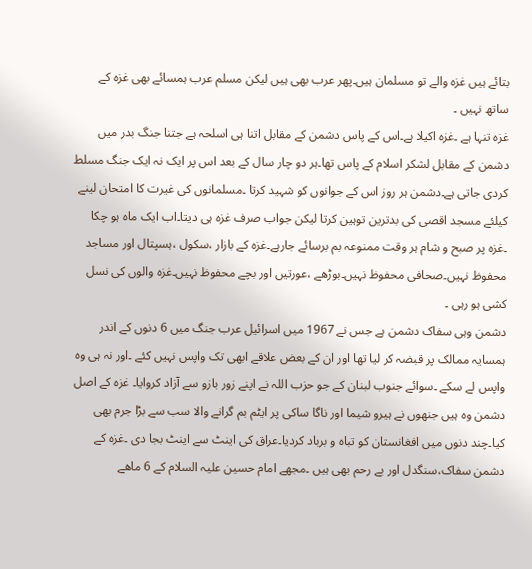بتائے ہیں غزہ والے تو مسلمان ہیں۔پھر عرب بھی ہیں لیکن مسلم عرب ہمسائے بھی غزہ کے ساتھ نہیں ۔
غزہ تنہا ہے ۔غزہ اکیلا ہے۔اس کے پاس دشمن کے مقابل اتنا ہی اسلحہ ہے جتنا جنگ بدر میں دشمن کے مقابل لشکر اسلام کے پاس تھا۔ہر دو چار سال کے بعد اس پر ایک نہ ایک جنگ مسلط کردی جاتی ہے۔دشمن ہر روز اس کے جوانوں کو شہید کرتا ۔مسلمانوں کی غیرت کا امتحان لینے کیلئے مسجد اقصی کی بدترین توہین کرتا لیکن جواب صرف غزہ ہی دیتا۔اب ایک ماہ ہو چکا ۔غزہ پر صبح و شام ہر وقت ممنوعہ بم برسائے جارہے۔غزہ کے بازار ،سکول ،ہسپتال اور مساجد محفوظ نہیں۔صحافی محفوظ نہیں۔بوڑھے ،عورتیں اور بچے محفوظ نہیں۔غزہ والوں کی نسل کشی ہو رہی ۔
دشمن وہی سفاک دشمن ہے جس نے 1967 میں اسرائیل عرب جنگ میں 6 دنوں کے اندر ہمسایہ ممالک پر قبضہ کر لیا تھا اور ان کے بعض علاقے ابھی تک واپس نہیں کئے ۔اور نہ ہی وہ واپس لے سکے ۔سوائے جنوب لبنان کے جو حزب اللہ نے اپنے زور بازو سے آزاد کروایا۔ غزہ کے اصل دشمن وہ ہیں جنھوں نے ہیرو شیما اور ناگا ساکی پر ایٹم بم گرانے والا سب سے بڑا جرم بھی کیا۔چند دنوں میں افغانستان کو تباہ و برباد کردیا۔عراق کی اینٹ سے اینٹ بجا دی ۔غزہ کے دشمن سفاک،سنگدل اور بے رحم بھی ہیں ۔مجھے امام حسین علیہ السلام کے 6 ماھے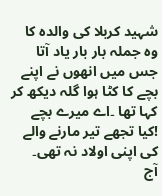شہید کربلا کی والدہ کا وہ جملہ بار بار یاد آتا جس میں انھوں نے اپنے بچے کا کٹا ہوا گلہ دیکھ کر کہا تھا ۔اے میرے بچے !کیا تجھے تیر مارنے والے کی اپنی اولاد نہ تھی۔
آج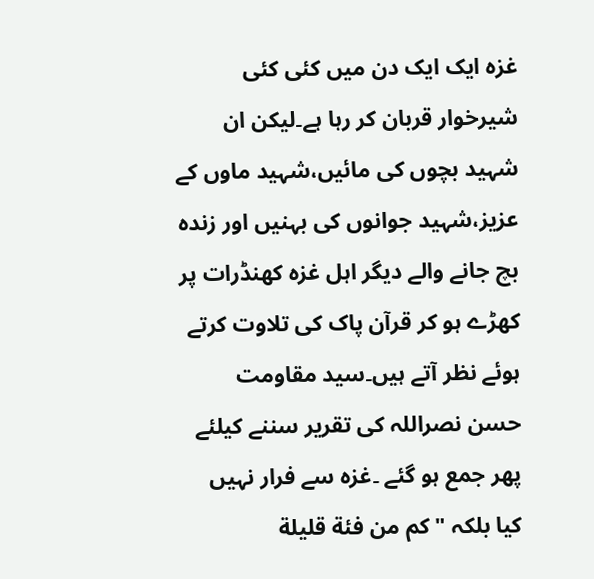غزہ ایک ایک دن میں کئی کئی شیرخوار قربان کر رہا ہے۔لیکن ان شہید بچوں کی مائیں،شہید ماوں کے عزیز،شہید جوانوں کی بہنیں اور زندہ بچ جانے والے دیگر اہل غزہ کھنڈرات پر کھڑے ہو کر قرآن پاک کی تلاوت کرتے ہوئے نظر آتے ہیں۔سید مقاومت حسن نصراللہ کی تقریر سننے کیلئے پھر جمع ہو گئے ۔غزہ سے فرار نہیں کیا بلکہ "کم من فئة قليلة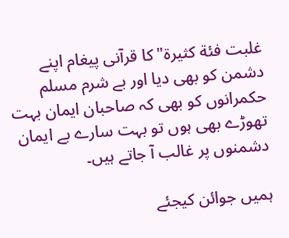غلبت فئة کثیرة" کا قرآنی پیغام اپنے دشمن کو بھی دیا اور بے شرم مسلم حکمرانوں کو بھی کہ صاحبان ایمان بہت تھوڑے بھی ہوں تو بہت سارے بے ایمان دشمنوں پر غالب آ جاتے ہیں۔

ہمیں جوائن کیجئے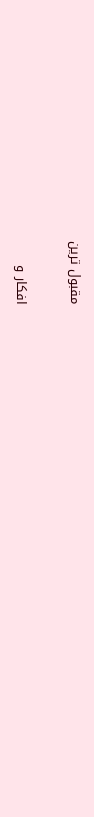مقبول ترین


افکار و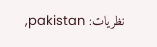نظریات: pakistan,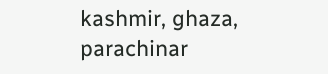kashmir, ghaza, parachinar